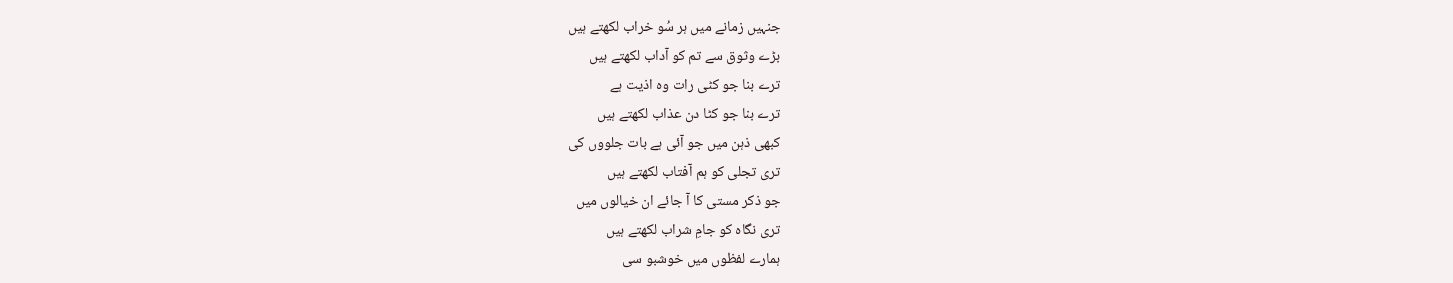جنہیں زمانے میں ہر سُو خراب لکھتے ہیں
بڑے وثوق سے تم کو آداب لکھتے ہیں
ترے بنا جو کٹی رات وہ اذیت ہے
ترے بنا جو کٹا دن عذاب لکھتے ہیں
کبھی ذہن میں جو آئی ہے بات جلووں کی
تری تجلی کو ہم آفتاب لکھتے ہیں
جو ذکر مستی کا آ جائے ان خیالوں میں
تری نگاہ کو جامِ شراب لکھتے ہیں
ہمارے لفظوں میں خوشبو سی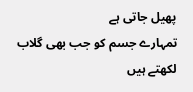پھیل جاتی ہے
تمہارے جسم کو جب بھی گلاب لکھتے ہیں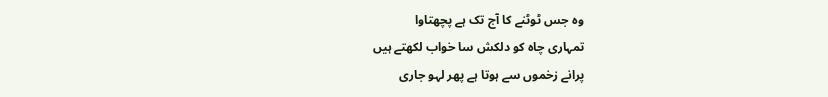وہ جس ٹوٹنے کا آج تک ہے پچھتاوا
تمہاری چاہ کو دلکش سا خواب لکھتے ہیں
پرانے زخموں سے ہوتا ہے پھر لہو جاری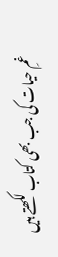غمِ حیات کی جب بھی کتاب لکھتے ہیں